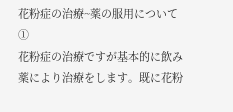花粉症の治療~薬の服用について①
花粉症の治療ですが基本的に飲み薬により治療をします。既に花粉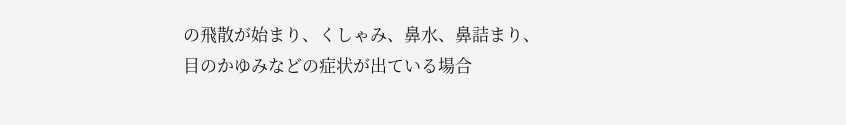の飛散が始まり、くしゃみ、鼻水、鼻詰まり、目のかゆみなどの症状が出ている場合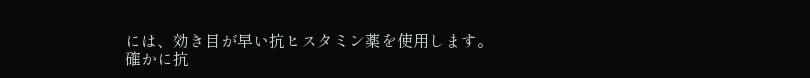には、効き目が早い抗ヒスタミン薬を使用します。
確かに抗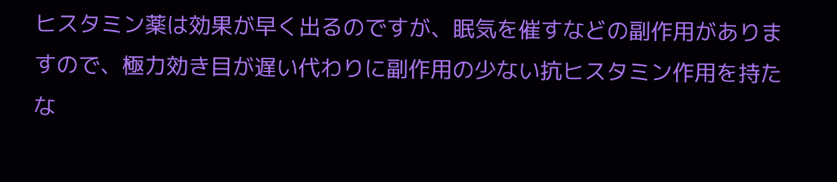ヒスタミン薬は効果が早く出るのですが、眠気を催すなどの副作用がありますので、極力効き目が遅い代わりに副作用の少ない抗ヒスタミン作用を持たな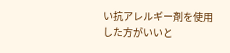い抗アレルギー剤を使用した方がいいと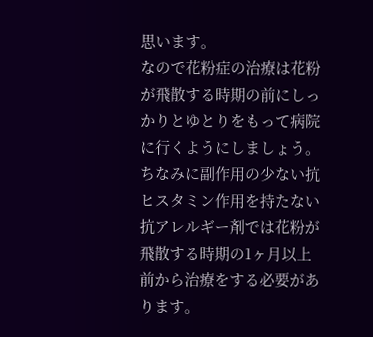思います。
なので花粉症の治療は花粉が飛散する時期の前にしっかりとゆとりをもって病院に行くようにしましょう。
ちなみに副作用の少ない抗ヒスタミン作用を持たない抗アレルギー剤では花粉が飛散する時期の1ヶ月以上前から治療をする必要があります。